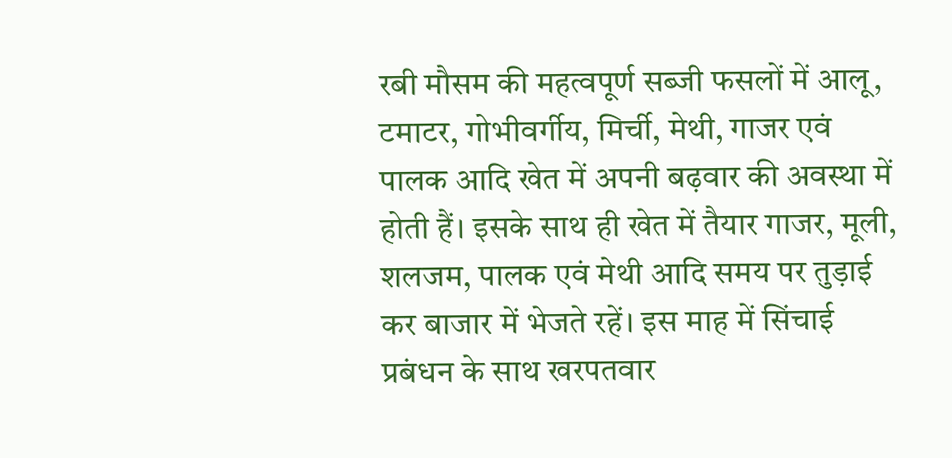रबी मौसम की महत्वपूर्ण सब्जी फसलों में आलू, टमाटर, गोभीवर्गीय, मिर्ची, मेथी, गाजर एवं पालक आदि खेत में अपनी बढ़वार की अवस्था में होती हैं। इसके साथ ही खेत में तैयार गाजर, मूली, शलजम, पालक एवं मेथी आदि समय पर तुड़ाई कर बाजार में भेजते रहें। इस माह में सिंचाई प्रबंधन के साथ खरपतवार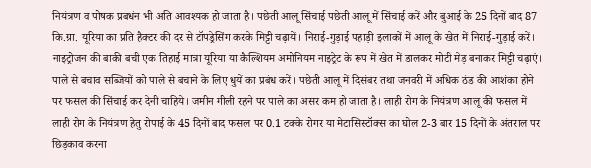नियंत्रण व पोषक प्रबधंन भी अति आवश्यक हो जाता है। पछेती आलू सिंचाई पछेती आलू में सिंचाई करें और बुआई के 25 दिनों बाद 87 कि.ग्रा. यूरिया का प्रति हैक्टर की दर से टॉपड्रेसिंग करके मिट्टी चढ़ायें। निराई-गुड़ाई पहाड़ी इलाकों में आलू के खेत में निराई-गुड़ाई करें। नाइट्रोजन की बाकी बची एक तिहाई मात्रा यूरिया या कैल्शियम अमोनियम नाइट्रेट के रूप में खेत में डालकर मोटी मेड़ बनाकर मिट्टी चढ़ाएं। पाले से बचाव सब्जियों को पाले से बचाने के लिए धुयें का प्रबंध करें। पछेती आलू में दिसंबर तथा जनवरी में अधिक ठंड की आशंका होने पर फसल की सिंचाई कर देनी चाहिये। जमीन गीली रहने पर पाले का असर कम हो जाता है। लाही रोग के नियंत्रण आलू की फसल में लाही रोग के नियंत्रण हेतु रोपाई के 45 दिनों बाद फसल पर 0.1 टक्के रोगर या मेटासिस्टॉक्स का घोल 2-3 बार 15 दिनों के अंतराल पर छिड़काव करना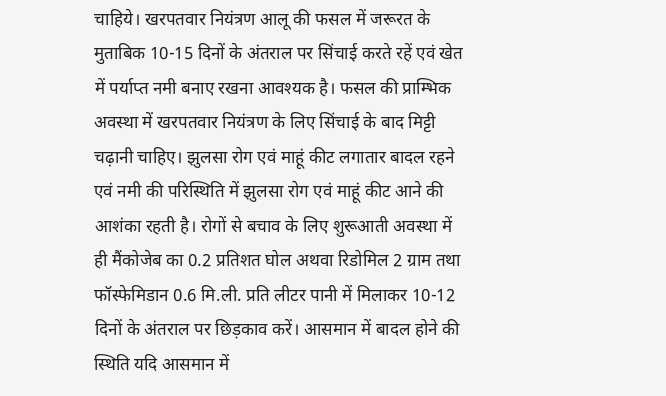चाहिये। खरपतवार नियंत्रण आलू की फसल में जरूरत के मुताबिक 10-15 दिनों के अंतराल पर सिंचाई करते रहें एवं खेत में पर्याप्त नमी बनाए रखना आवश्यक है। फसल की प्राम्भिक अवस्था में खरपतवार नियंत्रण के लिए सिंचाई के बाद मिट्टी चढ़ानी चाहिए। झुलसा रोग एवं माहूं कीट लगातार बादल रहने एवं नमी की परिस्थिति में झुलसा रोग एवं माहूं कीट आने की आशंका रहती है। रोगों से बचाव के लिए शुरूआती अवस्था में ही मैंकोजेब का 0.2 प्रतिशत घोल अथवा रिडोमिल 2 ग्राम तथा फॉस्फेमिडान 0.6 मि.ली. प्रति लीटर पानी में मिलाकर 10-12 दिनों के अंतराल पर छिड़काव करें। आसमान में बादल होने की स्थिति यदि आसमान में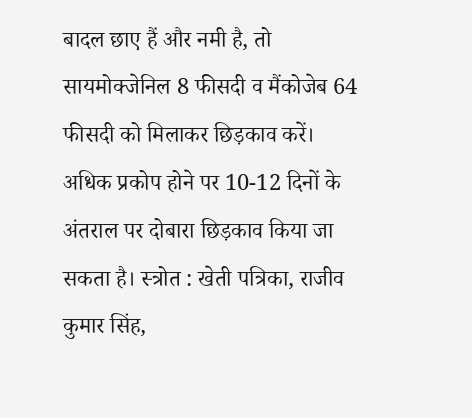बादल छाए हैं और नमी है, तो सायमोक्जेनिल 8 फीसदी व मैंकोजेब 64 फीसदी को मिलाकर छिड़काव करें। अधिक प्रकोप होने पर 10-12 दिनों के अंतराल पर दोबारा छिड़काव किया जा सकता है। स्त्रोत : खेती पत्रिका, राजीव कुमार सिंह,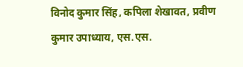विनोद कुमार सिंह, कपिला शेखावत, प्रवीण कुमार उपाध्याय, एस.एस.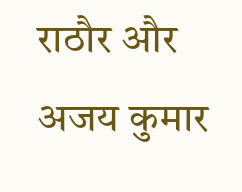राठौर और अजय कुमार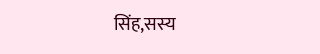सिंह,सस्य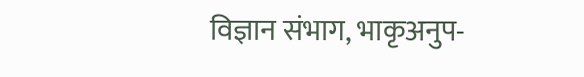विज्ञान संभाग, भाकृअनुप-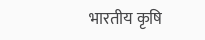भारतीय कृषि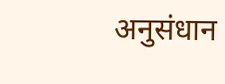अनुसंधान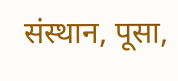संस्थान, पूसा,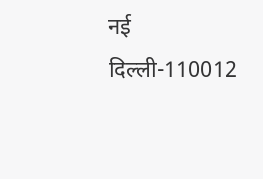नई दिल्ली-110012